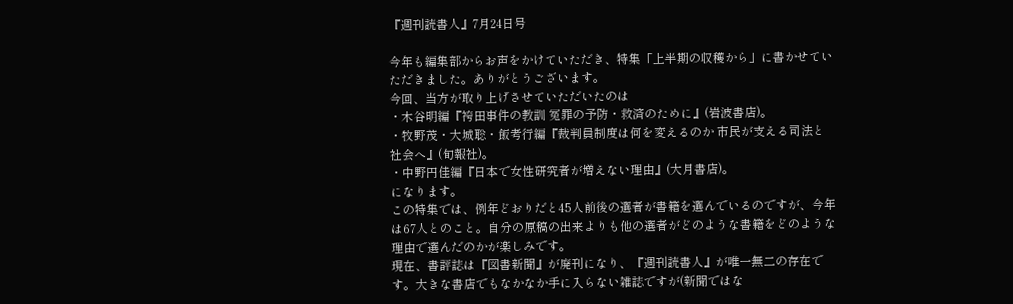『週刊読書人』7月24日号

今年も編集部からお声をかけていただき、特集「上半期の収穫から」に書かせていただきました。ありがとうございます。
今回、当方が取り上げさせていただいたのは
・木谷明編『袴田事件の教訓 冤罪の予防・救済のために』(岩波書店)。
・牧野茂・大城聡・飯考行編『裁判員制度は何を変えるのか 市民が支える司法と社会へ』(旬報社)。
・中野円佳編『日本で女性研究者が増えない理由』(大月書店)。
になります。
この特集では、例年どおりだと45人前後の選者が書籍を選んでいるのですが、今年は67人とのこと。自分の原稿の出来よりも他の選者がどのような書籍をどのような理由で選んだのかが楽しみです。
現在、書評誌は『図書新聞』が廃刊になり、『週刊読書人』が唯一無二の存在です。大きな書店でもなかなか手に入らない雑誌ですが(新聞ではな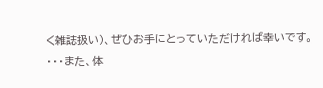く雑誌扱い)、ぜひお手にとっていただければ幸いです。
・・・また、体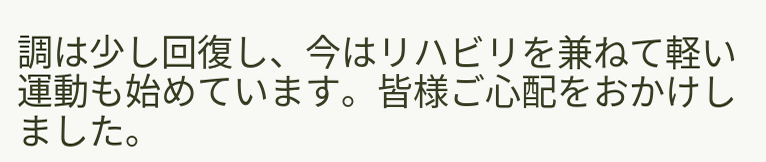調は少し回復し、今はリハビリを兼ねて軽い運動も始めています。皆様ご心配をおかけしました。